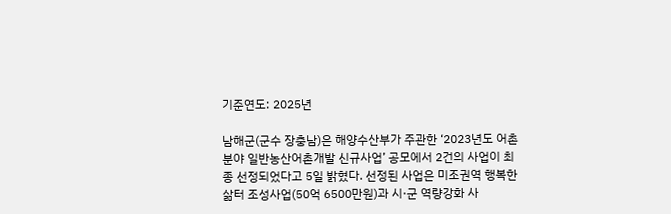기준연도: 2025년

남해군(군수 장충남)은 해양수산부가 주관한 ‘2023년도 어촌분야 일반농산어촌개발 신규사업’ 공모에서 2건의 사업이 최종 선정되었다고 5일 밝혔다. 선정된 사업은 미조권역 행복한 삶터 조성사업(50억 6500만원)과 시·군 역량강화 사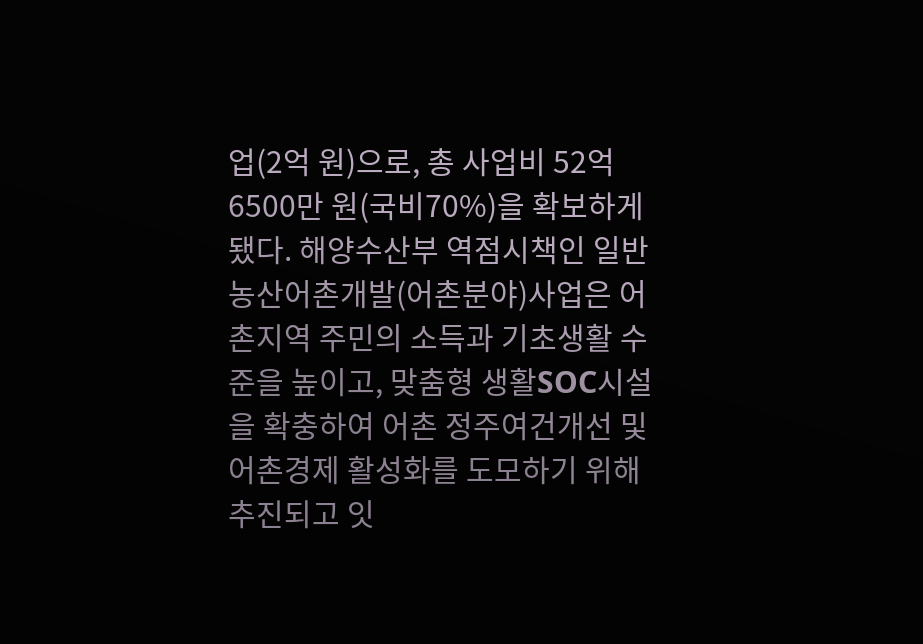업(2억 원)으로, 총 사업비 52억 6500만 원(국비70%)을 확보하게 됐다. 해양수산부 역점시책인 일반농산어촌개발(어촌분야)사업은 어촌지역 주민의 소득과 기초생활 수준을 높이고, 맞춤형 생활SOC시설을 확충하여 어촌 정주여건개선 및 어촌경제 활성화를 도모하기 위해 추진되고 잇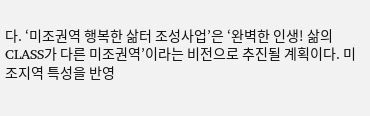다. ‘미조권역 행복한 삶터 조성사업’은 ‘완벽한 인생! 삶의 CLASS가 다른 미조권역’이라는 비전으로 추진될 계획이다. 미조지역 특성을 반영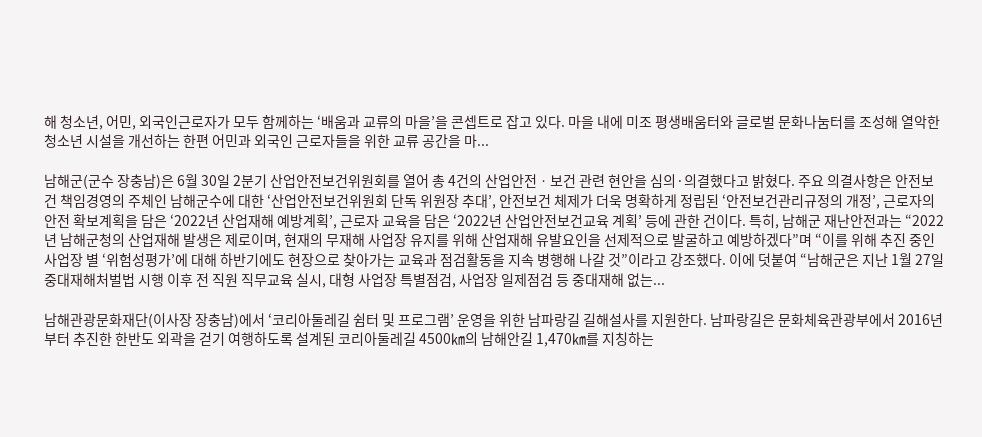해 청소년, 어민, 외국인근로자가 모두 함께하는 ‘배움과 교류의 마을’을 콘셉트로 잡고 있다. 마을 내에 미조 평생배움터와 글로벌 문화나눔터를 조성해 열악한 청소년 시설을 개선하는 한편 어민과 외국인 근로자들을 위한 교류 공간을 마...

남해군(군수 장충남)은 6월 30일 2분기 산업안전보건위원회를 열어 총 4건의 산업안전ㆍ보건 관련 현안을 심의·의결했다고 밝혔다. 주요 의결사항은 안전보건 책임경영의 주체인 남해군수에 대한 ‘산업안전보건위원회 단독 위원장 추대’, 안전보건 체제가 더욱 명확하게 정립된 ‘안전보건관리규정의 개정’, 근로자의 안전 확보계획을 담은 ‘2022년 산업재해 예방계획’, 근로자 교육을 담은 ‘2022년 산업안전보건교육 계획’ 등에 관한 건이다. 특히, 남해군 재난안전과는 “2022년 남해군청의 산업재해 발생은 제로이며, 현재의 무재해 사업장 유지를 위해 산업재해 유발요인을 선제적으로 발굴하고 예방하겠다”며 “이를 위해 추진 중인 사업장 별 ‘위험성평가’에 대해 하반기에도 현장으로 찾아가는 교육과 점검활동을 지속 병행해 나갈 것”이라고 강조했다. 이에 덧붙여 “남해군은 지난 1월 27일 중대재해처벌법 시행 이후 전 직원 직무교육 실시, 대형 사업장 특별점검, 사업장 일제점검 등 중대재해 없는...

남해관광문화재단(이사장 장충남)에서 ‘코리아둘레길 쉼터 및 프로그램’ 운영을 위한 남파랑길 길해설사를 지원한다. 남파랑길은 문화체육관광부에서 2016년부터 추진한 한반도 외곽을 걷기 여행하도록 설계된 코리아둘레길 4500㎞의 남해안길 1,470㎞를 지칭하는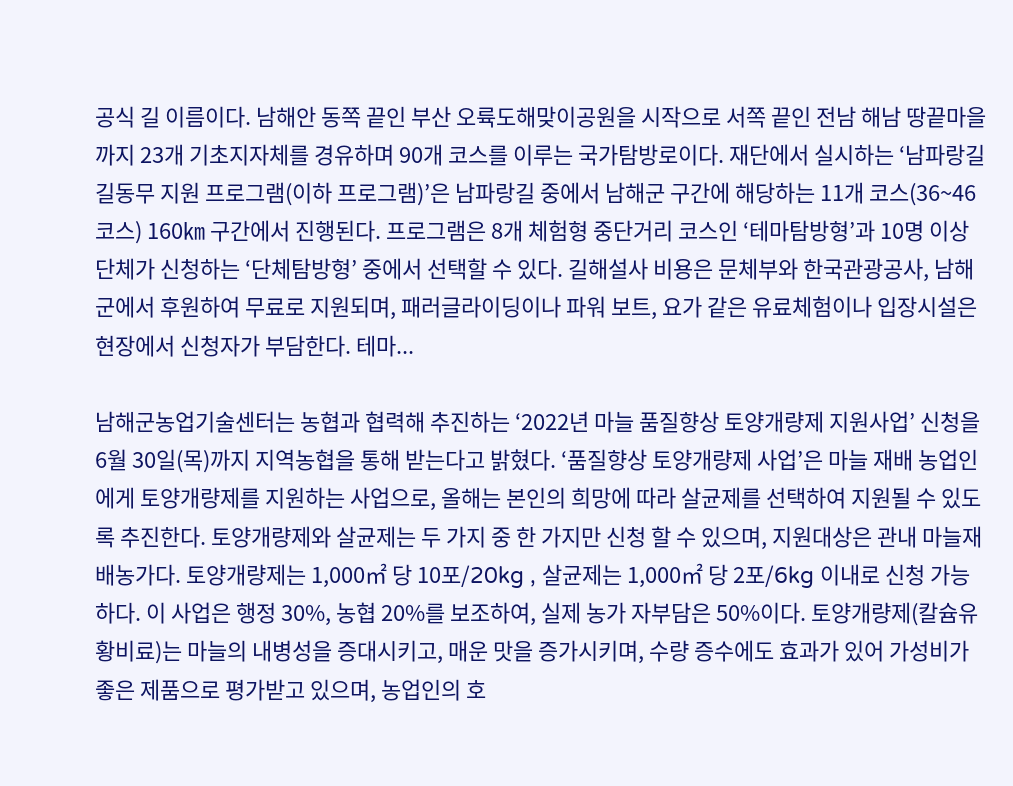공식 길 이름이다. 남해안 동쪽 끝인 부산 오륙도해맞이공원을 시작으로 서쪽 끝인 전남 해남 땅끝마을까지 23개 기초지자체를 경유하며 90개 코스를 이루는 국가탐방로이다. 재단에서 실시하는 ‘남파랑길 길동무 지원 프로그램(이하 프로그램)’은 남파랑길 중에서 남해군 구간에 해당하는 11개 코스(36~46코스) 160㎞ 구간에서 진행된다. 프로그램은 8개 체험형 중단거리 코스인 ‘테마탐방형’과 10명 이상 단체가 신청하는 ‘단체탐방형’ 중에서 선택할 수 있다. 길해설사 비용은 문체부와 한국관광공사, 남해군에서 후원하여 무료로 지원되며, 패러글라이딩이나 파워 보트, 요가 같은 유료체험이나 입장시설은 현장에서 신청자가 부담한다. 테마...

남해군농업기술센터는 농협과 협력해 추진하는 ‘2022년 마늘 품질향상 토양개량제 지원사업’ 신청을 6월 30일(목)까지 지역농협을 통해 받는다고 밝혔다. ‘품질향상 토양개량제 사업’은 마늘 재배 농업인에게 토양개량제를 지원하는 사업으로, 올해는 본인의 희망에 따라 살균제를 선택하여 지원될 수 있도록 추진한다. 토양개량제와 살균제는 두 가지 중 한 가지만 신청 할 수 있으며, 지원대상은 관내 마늘재배농가다. 토양개량제는 1,000㎡ 당 10포/20kg , 살균제는 1,000㎡ 당 2포/6kg 이내로 신청 가능하다. 이 사업은 행정 30%, 농협 20%를 보조하여, 실제 농가 자부담은 50%이다. 토양개량제(칼슘유황비료)는 마늘의 내병성을 증대시키고, 매운 맛을 증가시키며, 수량 증수에도 효과가 있어 가성비가 좋은 제품으로 평가받고 있으며, 농업인의 호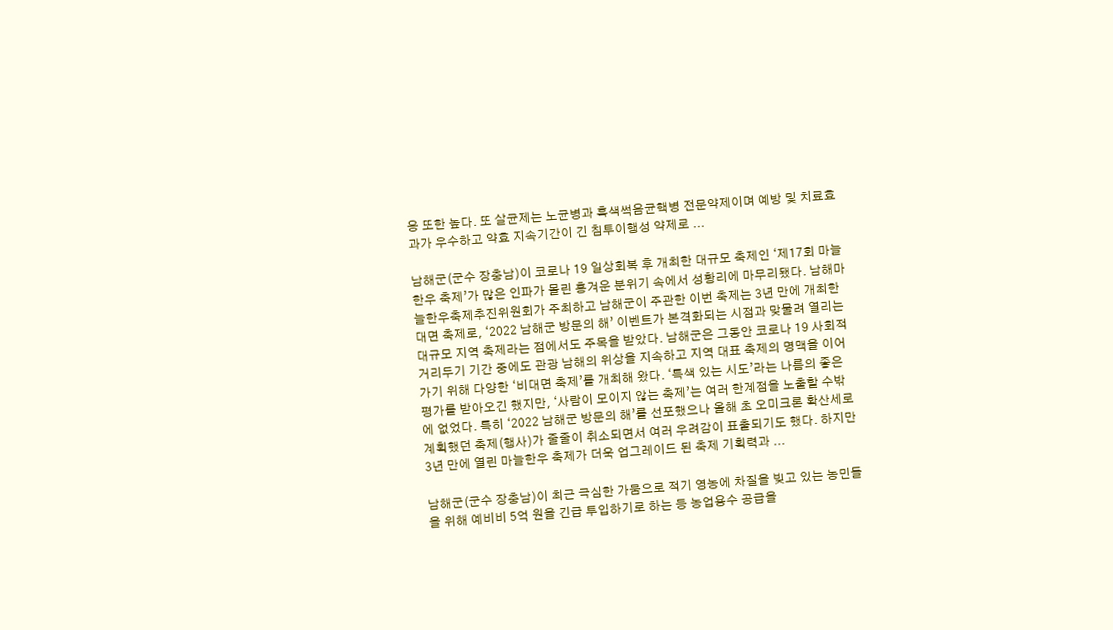응 또한 높다. 또 살균제는 노균병과 흑색썩음균핵병 전문약제이며 예방 및 치료효과가 우수하고 약효 지속기간이 긴 침투이행성 약제로 ...

남해군(군수 장충남)이 코로나 19 일상회복 후 개최한 대규모 축제인 ‘제17회 마늘한우 축제’가 많은 인파가 몰린 흥겨운 분위기 속에서 성황리에 마무리됐다. 남해마늘한우축제추진위원회가 주최하고 남해군이 주관한 이번 축제는 3년 만에 개최한 대면 축제로, ‘2022 남해군 방문의 해’ 이벤트가 본격화되는 시점과 맞물려 열리는 대규모 지역 축제라는 점에서도 주목을 받았다. 남해군은 그동안 코로나 19 사회적 거리두기 기간 중에도 관광 남해의 위상을 지속하고 지역 대표 축제의 명맥을 이어가기 위해 다양한 ‘비대면 축제’를 개최해 왔다. ‘특색 있는 시도’라는 나름의 좋은 평가를 받아오긴 했지만, ‘사람이 모이지 않는 축제’는 여러 한계점을 노출할 수밖에 없었다. 특히 ‘2022 남해군 방문의 해’를 선포했으나 올해 초 오미크론 확산세로 계획했던 축제(행사)가 줄줄이 취소되면서 여러 우려감이 표출되기도 했다. 하지만 3년 만에 열린 마늘한우 축제가 더욱 업그레이드 된 축제 기획력과 ...

남해군(군수 장충남)이 최근 극심한 가뭄으로 적기 영농에 차질을 빚고 있는 농민들을 위해 예비비 5억 원을 긴급 투입하기로 하는 등 농업용수 공급을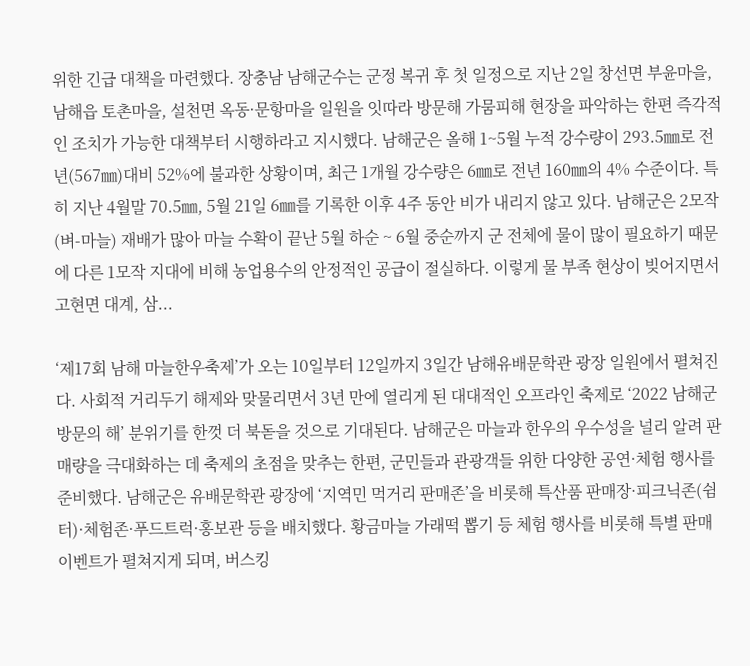위한 긴급 대책을 마련했다. 장충남 남해군수는 군정 복귀 후 첫 일정으로 지난 2일 창선면 부윤마을, 남해읍 토촌마을, 설천면 옥동·문항마을 일원을 잇따라 방문해 가뭄피해 현장을 파악하는 한편 즉각적인 조치가 가능한 대책부터 시행하라고 지시했다. 남해군은 올해 1~5월 누적 강수량이 293.5㎜로 전년(567㎜)대비 52%에 불과한 상황이며, 최근 1개월 강수량은 6㎜로 전년 160㎜의 4% 수준이다. 특히 지난 4월말 70.5㎜, 5월 21일 6㎜를 기록한 이후 4주 동안 비가 내리지 않고 있다. 남해군은 2모작(벼-마늘) 재배가 많아 마늘 수확이 끝난 5월 하순 ~ 6월 중순까지 군 전체에 물이 많이 필요하기 때문에 다른 1모작 지대에 비해 농업용수의 안정적인 공급이 절실하다. 이렇게 물 부족 현상이 빚어지면서 고현면 대계, 삼...

‘제17회 남해 마늘한우축제’가 오는 10일부터 12일까지 3일간 남해유배문학관 광장 일원에서 펼쳐진다. 사회적 거리두기 해제와 맞물리면서 3년 만에 열리게 된 대대적인 오프라인 축제로 ‘2022 남해군 방문의 해’ 분위기를 한껏 더 북돋을 것으로 기대된다. 남해군은 마늘과 한우의 우수성을 널리 알려 판매량을 극대화하는 데 축제의 초점을 맞추는 한편, 군민들과 관광객들 위한 다양한 공연·체험 행사를 준비했다. 남해군은 유배문학관 광장에 ‘지역민 먹거리 판매존’을 비롯해 특산품 판매장·피크닉존(쉼터)·체험존·푸드트럭·홍보관 등을 배치했다. 황금마늘 가래떡 뽑기 등 체험 행사를 비롯해 특별 판매 이벤트가 펼쳐지게 되며, 버스킹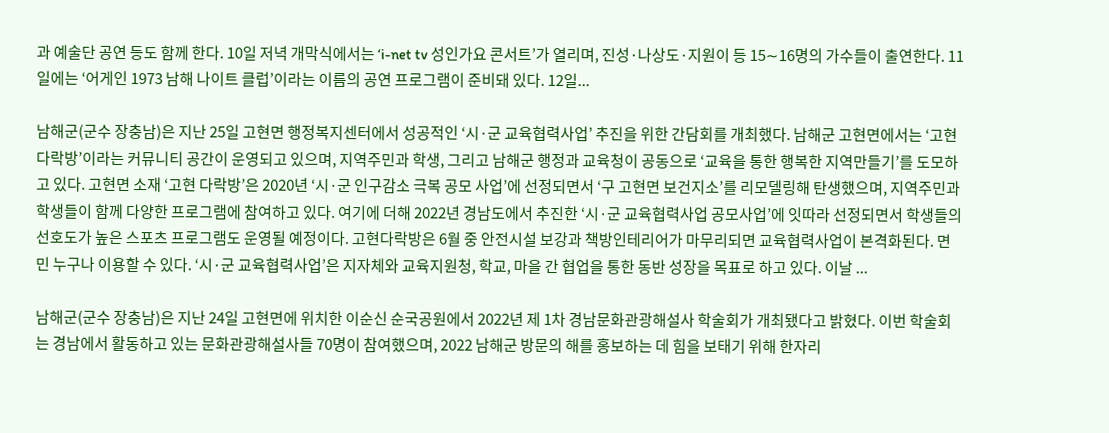과 예술단 공연 등도 함께 한다. 10일 저녁 개막식에서는 ‘i-net tv 성인가요 콘서트’가 열리며, 진성·나상도·지원이 등 15∼16명의 가수들이 출연한다. 11일에는 ‘어게인 1973 남해 나이트 클럽’이라는 이름의 공연 프로그램이 준비돼 있다. 12일...

남해군(군수 장충남)은 지난 25일 고현면 행정복지센터에서 성공적인 ‘시·군 교육협력사업’ 추진을 위한 간담회를 개최했다. 남해군 고현면에서는 ‘고현 다락방’이라는 커뮤니티 공간이 운영되고 있으며, 지역주민과 학생, 그리고 남해군 행정과 교육청이 공동으로 ‘교육을 통한 행복한 지역만들기’를 도모하고 있다. 고현면 소재 ‘고현 다락방’은 2020년 ‘시·군 인구감소 극복 공모 사업’에 선정되면서 ‘구 고현면 보건지소’를 리모델링해 탄생했으며, 지역주민과 학생들이 함께 다양한 프로그램에 참여하고 있다. 여기에 더해 2022년 경남도에서 추진한 ‘시·군 교육협력사업 공모사업’에 잇따라 선정되면서 학생들의 선호도가 높은 스포츠 프로그램도 운영될 예정이다. 고현다락방은 6월 중 안전시설 보강과 책방인테리어가 마무리되면 교육협력사업이 본격화된다. 면민 누구나 이용할 수 있다. ‘시·군 교육협력사업’은 지자체와 교육지원청, 학교, 마을 간 협업을 통한 동반 성장을 목표로 하고 있다. 이날 ...

남해군(군수 장충남)은 지난 24일 고현면에 위치한 이순신 순국공원에서 2022년 제 1차 경남문화관광해설사 학술회가 개최됐다고 밝혔다. 이번 학술회는 경남에서 활동하고 있는 문화관광해설사들 70명이 참여했으며, 2022 남해군 방문의 해를 홍보하는 데 힘을 보태기 위해 한자리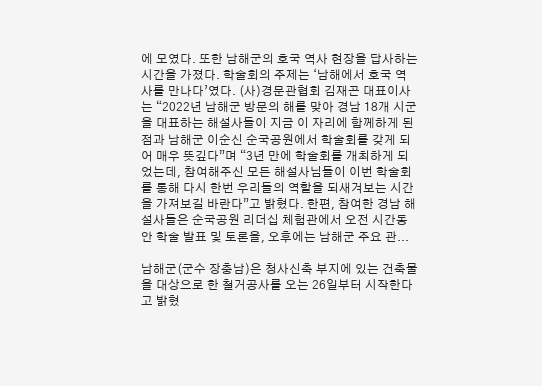에 모였다. 또한 남해군의 호국 역사 현장을 답사하는 시간을 가졌다. 학술회의 주제는 ‘남해에서 호국 역사를 만나다’였다. (사)경문관협회 김재곤 대표이사는 “2022년 남해군 방문의 해를 맞아 경남 18개 시군을 대표하는 해설사들이 지금 이 자리에 함께하게 된 점과 남해군 이순신 순국공원에서 학술회를 갖게 되어 매우 뜻깊다”며 “3년 만에 학술회를 개최하게 되었는데, 참여해주신 모든 해설사님들이 이번 학술회를 통해 다시 한번 우리들의 역할을 되새겨보는 시간을 가져보길 바란다”고 밝혔다. 한편, 참여한 경남 해설사들은 순국공원 리더십 체험관에서 오전 시간동안 학술 발표 및 토론을, 오후에는 남해군 주요 관...

남해군(군수 장충남)은 청사신축 부지에 있는 건축물을 대상으로 한 철거공사를 오는 26일부터 시작한다고 밝혔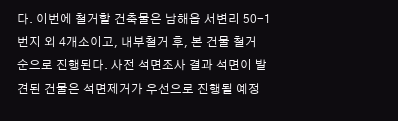다. 이번에 철거할 건축물은 남해읍 서변리 50-1번지 외 4개소이고, 내부철거 후, 본 건물 철거 순으로 진행된다. 사전 석면조사 결과 석면이 발견된 건물은 석면제거가 우선으로 진행될 예정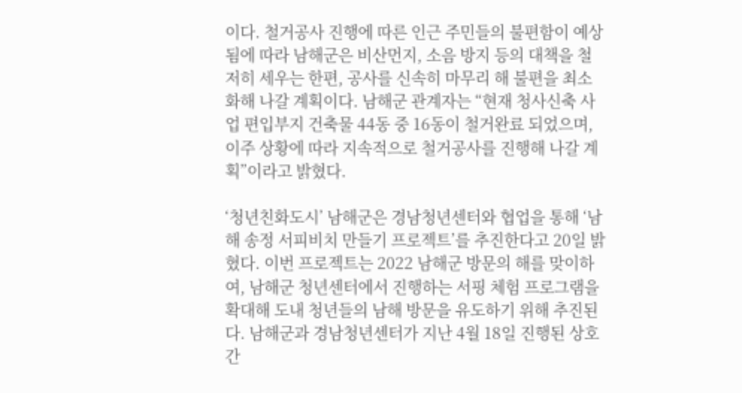이다. 철거공사 진행에 따른 인근 주민들의 불편함이 예상됨에 따라 남해군은 비산먼지, 소음 방지 등의 대책을 철저히 세우는 한편, 공사를 신속히 마무리 해 불편을 최소화해 나갈 계획이다. 남해군 관계자는 “현재 청사신축 사업 편입부지 건축물 44동 중 16동이 철거완료 되었으며, 이주 상황에 따라 지속적으로 철거공사를 진행해 나갈 계획”이라고 밝혔다.

‘청년친화도시’ 남해군은 경남청년센터와 협업을 통해 ‘남해 송정 서피비치 만들기 프로젝트’를 추진한다고 20일 밝혔다. 이번 프로젝트는 2022 남해군 방문의 해를 맞이하여, 남해군 청년센터에서 진행하는 서핑 체험 프로그램을 확대해 도내 청년들의 남해 방문을 유도하기 위해 추진된다. 남해군과 경남청년센터가 지난 4월 18일 진행된 상호간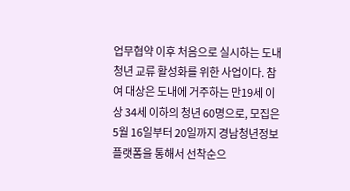업무협약 이후 처음으로 실시하는 도내 청년 교류 활성화를 위한 사업이다. 참여 대상은 도내에 거주하는 만19세 이상 34세 이하의 청년 60명으로, 모집은 5월 16일부터 20일까지 경남청년정보플랫폼을 통해서 선착순으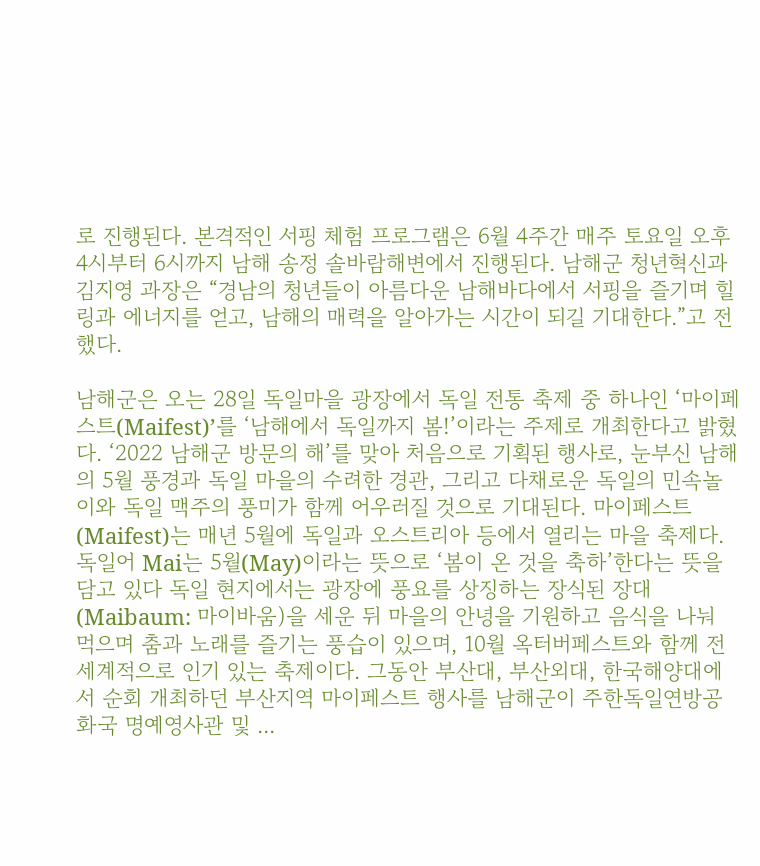로 진행된다. 본격적인 서핑 체험 프로그램은 6월 4주간 매주 토요일 오후 4시부터 6시까지 남해 송정 솔바람해변에서 진행된다. 남해군 청년혁신과 김지영 과장은 “경남의 청년들이 아름다운 남해바다에서 서핑을 즐기며 힐링과 에너지를 얻고, 남해의 매력을 알아가는 시간이 되길 기대한다.”고 전했다.

남해군은 오는 28일 독일마을 광장에서 독일 전통 축제 중 하나인 ‘마이페스트(Maifest)’를 ‘남해에서 독일까지 봄!’이라는 주제로 개최한다고 밝혔다. ‘2022 남해군 방문의 해’를 맞아 처음으로 기획된 행사로, 눈부신 남해의 5월 풍경과 독일 마을의 수려한 경관, 그리고 다채로운 독일의 민속놀이와 독일 맥주의 풍미가 함께 어우러질 것으로 기대된다. 마이페스트(Maifest)는 매년 5월에 독일과 오스트리아 등에서 열리는 마을 축제다. 독일어 Mai는 5월(May)이라는 뜻으로 ‘봄이 온 것을 축하’한다는 뜻을 담고 있다 독일 현지에서는 광장에 풍요를 상징하는 장식된 장대(Maibaum: 마이바움)을 세운 뒤 마을의 안녕을 기원하고 음식을 나눠 먹으며 춤과 노래를 즐기는 풍습이 있으며, 10월 옥터버페스트와 함께 전 세계적으로 인기 있는 축제이다. 그동안 부산대, 부산외대, 한국해양대에서 순회 개최하던 부산지역 마이페스트 행사를 남해군이 주한독일연방공화국 명예영사관 및 ...